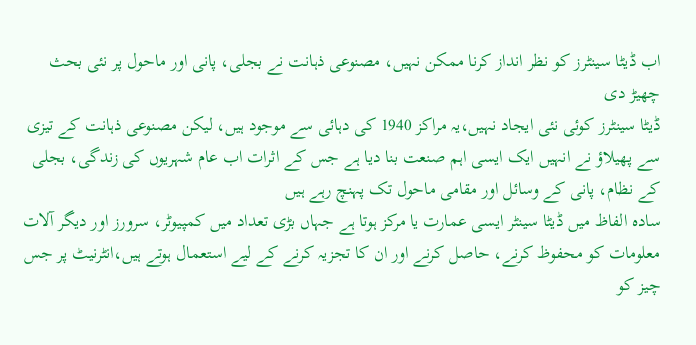اب ڈیٹا سینٹرز کو نظر انداز کرنا ممکن نہیں، مصنوعی ذہانت نے بجلی، پانی اور ماحول پر نئی بحث چھیڑ دی
ڈیٹا سینٹرز کوئی نئی ایجاد نہیں،یہ مراکز 1940 کی دہائی سے موجود ہیں، لیکن مصنوعی ذہانت کے تیزی سے پھیلاؤ نے انہیں ایک ایسی اہم صنعت بنا دیا ہے جس کے اثرات اب عام شہریوں کی زندگی، بجلی کے نظام، پانی کے وسائل اور مقامی ماحول تک پہنچ رہے ہیں
سادہ الفاظ میں ڈیٹا سینٹر ایسی عمارت یا مرکز ہوتا ہے جہاں بڑی تعداد میں کمپیوٹر، سرورز اور دیگر آلات معلومات کو محفوظ کرنے، حاصل کرنے اور ان کا تجزیہ کرنے کے لیے استعمال ہوتے ہیں،انٹرنیٹ پر جس چیز کو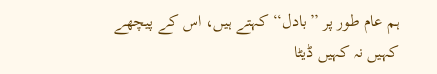ہم عام طور پر ’’بادل‘‘ کہتے ہیں، اس کے پیچھے کہیں نہ کہیں ڈیٹا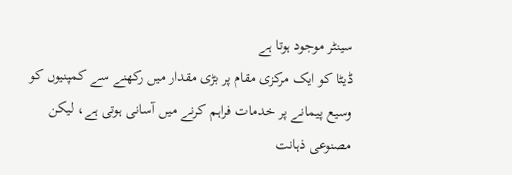سینٹر موجود ہوتا ہے
ڈیٹا کو ایک مرکزی مقام پر بڑی مقدار میں رکھنے سے کمپنیوں کو وسیع پیمانے پر خدمات فراہم کرنے میں آسانی ہوتی ہے، لیکن مصنوعی ذہانت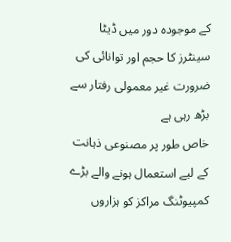کے موجودہ دور میں ڈیٹا سینٹرز کا حجم اور توانائی کی ضرورت غیر معمولی رفتار سے بڑھ رہی ہے
خاص طور پر مصنوعی ذہانت کے لیے استعمال ہونے والے بڑے کمپیوٹنگ مراکز کو ہزاروں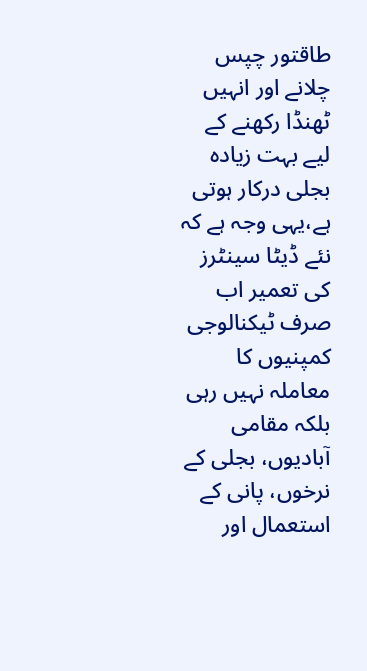طاقتور چپس چلانے اور انہیں ٹھنڈا رکھنے کے لیے بہت زیادہ بجلی درکار ہوتی ہے،یہی وجہ ہے کہ نئے ڈیٹا سینٹرز کی تعمیر اب صرف ٹیکنالوجی کمپنیوں کا معاملہ نہیں رہی بلکہ مقامی آبادیوں، بجلی کے نرخوں، پانی کے استعمال اور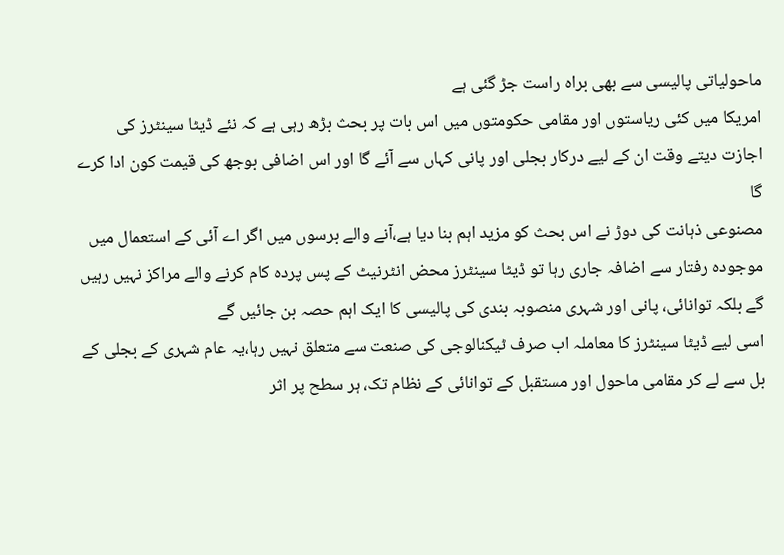ماحولیاتی پالیسی سے بھی براہ راست جڑ گئی ہے
امریکا میں کئی ریاستوں اور مقامی حکومتوں میں اس بات پر بحث بڑھ رہی ہے کہ نئے ڈیٹا سینٹرز کی اجازت دیتے وقت ان کے لیے درکار بجلی اور پانی کہاں سے آئے گا اور اس اضافی بوجھ کی قیمت کون ادا کرے گا
مصنوعی ذہانت کی دوڑ نے اس بحث کو مزید اہم بنا دیا ہے،آنے والے برسوں میں اگر اے آئی کے استعمال میں موجودہ رفتار سے اضافہ جاری رہا تو ڈیٹا سینٹرز محض انٹرنیٹ کے پس پردہ کام کرنے والے مراکز نہیں رہیں گے بلکہ توانائی، پانی اور شہری منصوبہ بندی کی پالیسی کا ایک اہم حصہ بن جائیں گے
اسی لیے ڈیٹا سینٹرز کا معاملہ اب صرف ٹیکنالوجی کی صنعت سے متعلق نہیں رہا،یہ عام شہری کے بجلی کے بل سے لے کر مقامی ماحول اور مستقبل کے توانائی کے نظام تک، ہر سطح پر اثر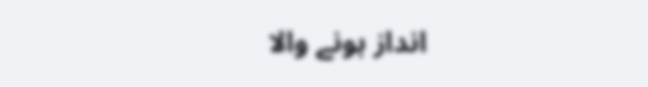انداز ہونے والا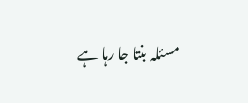مسئلہ بنتا جا رہا ہے